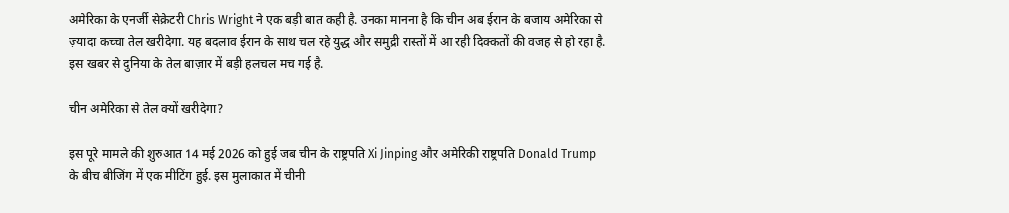अमेरिका के एनर्जी सेक्रेटरी Chris Wright ने एक बड़ी बात कही है. उनका मानना है कि चीन अब ईरान के बजाय अमेरिका से ज़्यादा कच्चा तेल खरीदेगा. यह बदलाव ईरान के साथ चल रहे युद्ध और समुद्री रास्तों में आ रही दिक्कतों की वजह से हो रहा है. इस खबर से दुनिया के तेल बाज़ार में बड़ी हलचल मच गई है.

चीन अमेरिका से तेल क्यों खरीदेगा?

इस पूरे मामले की शुरुआत 14 मई 2026 को हुई जब चीन के राष्ट्रपति Xi Jinping और अमेरिकी राष्ट्रपति Donald Trump के बीच बीजिंग में एक मीटिंग हुई. इस मुलाकात में चीनी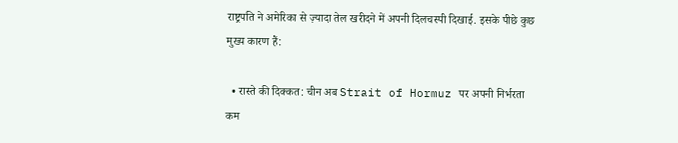राष्ट्रपति ने अमेरिका से ज़्यादा तेल खरीदने में अपनी दिलचस्पी दिखाई. इसके पीछे कुछ मुख्य कारण हैं:

  • रास्ते की दिक्कत: चीन अब Strait of Hormuz पर अपनी निर्भरता कम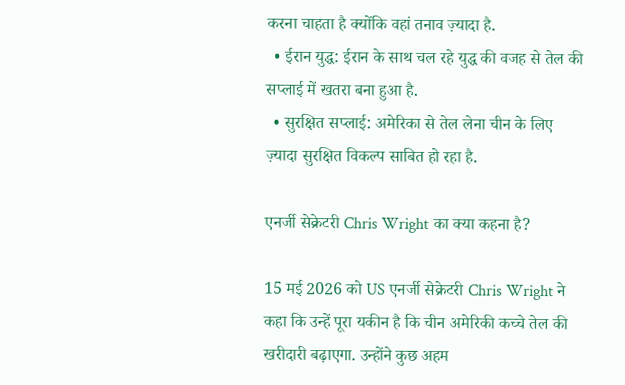करना चाहता है क्योंकि वहां तनाव ज़्यादा है.
  • ईरान युद्ध: ईरान के साथ चल रहे युद्ध की वजह से तेल की सप्लाई में खतरा बना हुआ है.
  • सुरक्षित सप्लाई: अमेरिका से तेल लेना चीन के लिए ज़्यादा सुरक्षित विकल्प साबित हो रहा है.

एनर्जी सेक्रेटरी Chris Wright का क्या कहना है?

15 मई 2026 को US एनर्जी सेक्रेटरी Chris Wright ने कहा कि उन्हें पूरा यकीन है कि चीन अमेरिकी कच्चे तेल की खरीदारी बढ़ाएगा. उन्होंने कुछ अहम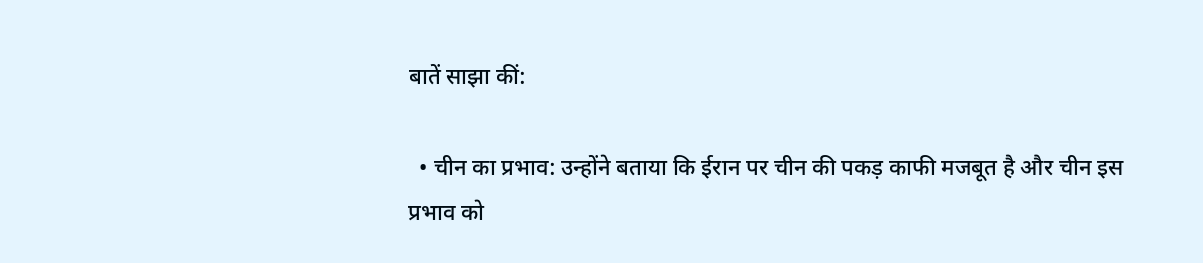बातें साझा कीं:

  • चीन का प्रभाव: उन्होंने बताया कि ईरान पर चीन की पकड़ काफी मजबूत है और चीन इस प्रभाव को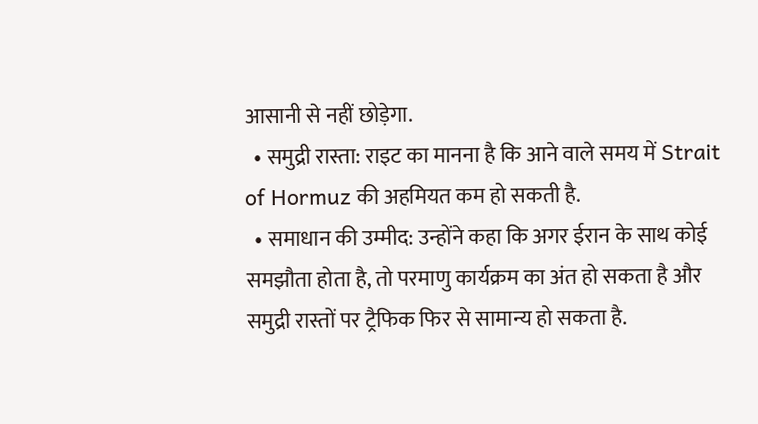आसानी से नहीं छोड़ेगा.
  • समुद्री रास्ता: राइट का मानना है कि आने वाले समय में Strait of Hormuz की अहमियत कम हो सकती है.
  • समाधान की उम्मीद: उन्होंने कहा कि अगर ईरान के साथ कोई समझौता होता है, तो परमाणु कार्यक्रम का अंत हो सकता है और समुद्री रास्तों पर ट्रैफिक फिर से सामान्य हो सकता है.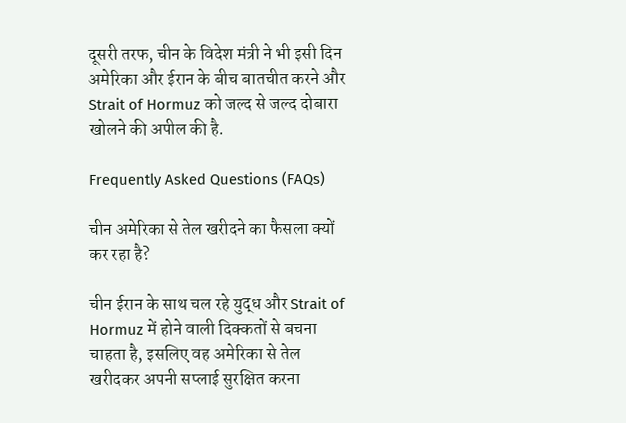दूसरी तरफ, चीन के विदेश मंत्री ने भी इसी दिन अमेरिका और ईरान के बीच बातचीत करने और Strait of Hormuz को जल्द से जल्द दोबारा खोलने की अपील की है.

Frequently Asked Questions (FAQs)

चीन अमेरिका से तेल खरीदने का फैसला क्यों कर रहा है?

चीन ईरान के साथ चल रहे युद्ध और Strait of Hormuz में होने वाली दिक्कतों से बचना चाहता है, इसलिए वह अमेरिका से तेल खरीदकर अपनी सप्लाई सुरक्षित करना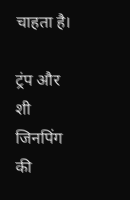चाहता है।

ट्रंप और शी जिनपिंग की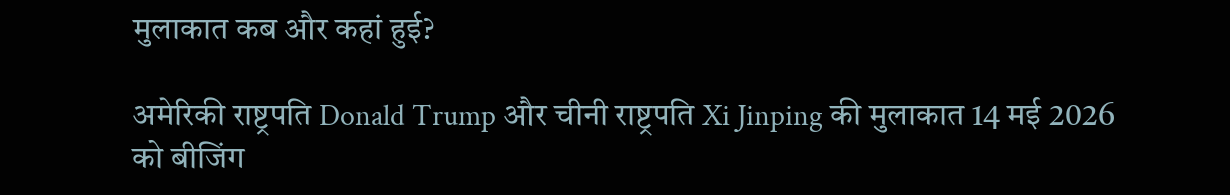मुलाकात कब और कहां हुई?

अमेरिकी राष्ट्रपति Donald Trump और चीनी राष्ट्रपति Xi Jinping की मुलाकात 14 मई 2026 को बीजिंग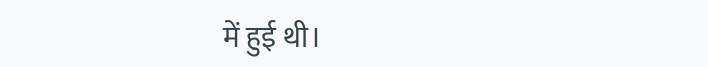में हुई थी।